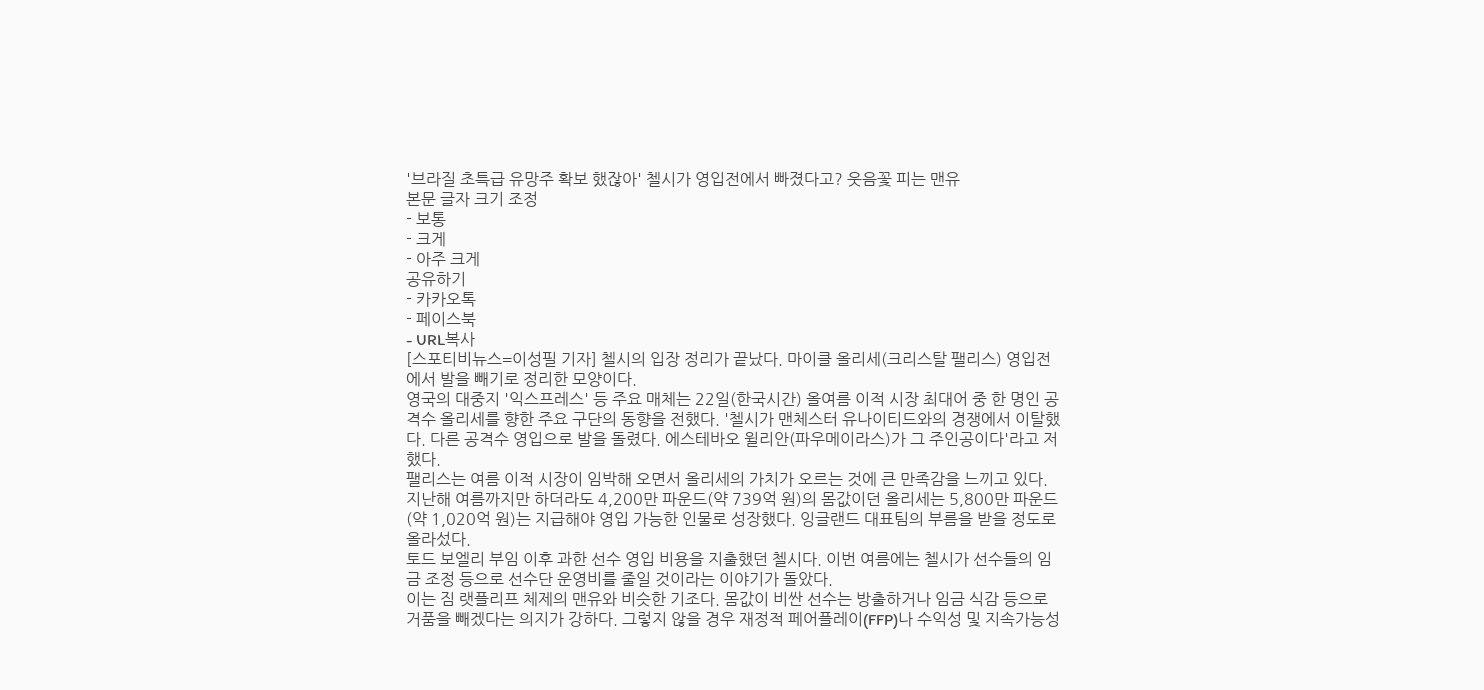'브라질 초특급 유망주 확보 했잖아' 첼시가 영입전에서 빠졌다고? 웃음꽃 피는 맨유
본문 글자 크기 조정
- 보통
- 크게
- 아주 크게
공유하기
- 카카오톡
- 페이스북
- URL복사
[스포티비뉴스=이성필 기자] 첼시의 입장 정리가 끝났다. 마이클 올리세(크리스탈 팰리스) 영입전에서 발을 빼기로 정리한 모양이다.
영국의 대중지 '익스프레스' 등 주요 매체는 22일(한국시간) 올여름 이적 시장 최대어 중 한 명인 공격수 올리세를 향한 주요 구단의 동향을 전했다. '첼시가 맨체스터 유나이티드와의 경쟁에서 이탈했다. 다른 공격수 영입으로 발을 돌렸다. 에스테바오 윌리안(파우메이라스)가 그 주인공이다'라고 저했다.
팰리스는 여름 이적 시장이 임박해 오면서 올리세의 가치가 오르는 것에 큰 만족감을 느끼고 있다. 지난해 여름까지만 하더라도 4,200만 파운드(약 739억 원)의 몸값이던 올리세는 5,800만 파운드(약 1,020억 원)는 지급해야 영입 가능한 인물로 성장했다. 잉글랜드 대표팀의 부름을 받을 정도로 올라섰다.
토드 보엘리 부임 이후 과한 선수 영입 비용을 지출했던 첼시다. 이번 여름에는 첼시가 선수들의 임금 조정 등으로 선수단 운영비를 줄일 것이라는 이야기가 돌았다.
이는 짐 랫플리프 체제의 맨유와 비슷한 기조다. 몸값이 비싼 선수는 방출하거나 임금 식감 등으로 거품을 빼겠다는 의지가 강하다. 그렇지 않을 경우 재정적 페어플레이(FFP)나 수익성 및 지속가능성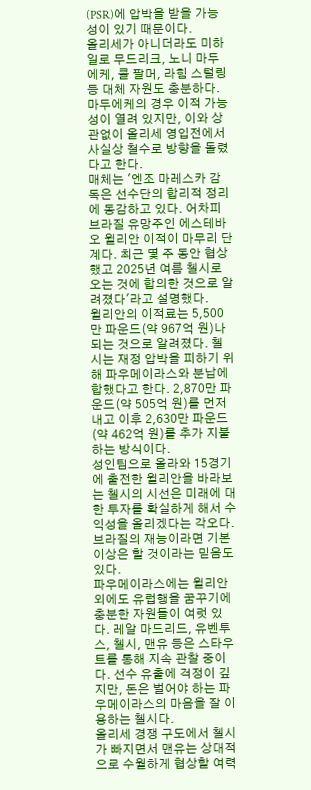(PSR)에 압박을 받을 가능성이 있기 때문이다.
올리세가 아니더라도 미하일로 무드리크, 노니 마두에케, 콜 팔머, 라힘 스털링 등 대체 자원도 충분하다. 마두에케의 경우 이적 가능성이 열려 있지만, 이와 상관없이 올리세 영입전에서 사실상 철수로 방향을 돌렸다고 한다.
매체는 '엔조 마레스카 감독은 선수단의 합리적 정리에 동감하고 있다. 어차피 브라질 유망주인 에스테바오 윌리안 이적이 마무리 단계다. 최근 몇 주 동안 협상했고 2025년 여름 첼시로 오는 것에 합의한 것으로 알려졌다'라고 설명했다.
윌리안의 이적료는 5,500만 파운드(약 967억 원)나 되는 것으로 알려졌다. 첼시는 재정 압박을 피하기 위해 파우메이라스와 분납에 합했다고 한다. 2,870만 파운드(약 505억 원)를 먼저 내고 이후 2,630만 파운드(약 462억 원)를 추가 지불하는 방식이다.
성인팀으로 올라와 15경기에 출전한 윌리안을 바라보는 첼시의 시선은 미래에 대한 투자를 확실하게 해서 수익성을 올리겠다는 각오다. 브라질의 재능이라면 기본 이상은 할 것이라는 믿음도 있다.
파우메이라스에는 윌리안 외에도 유럽행을 꿈꾸기에 충분한 자원들이 여럿 있다. 레알 마드리드, 유벤투스, 첼시, 맨유 등은 스타우트를 통해 지속 관찰 중이다. 선수 유출에 걱정이 깊지만, 돈은 벌어야 하는 파우메이라스의 마음을 잘 이용하는 첼시다.
올리세 경쟁 구도에서 첼시가 빠지면서 맨유는 상대적으로 수월하게 협상할 여력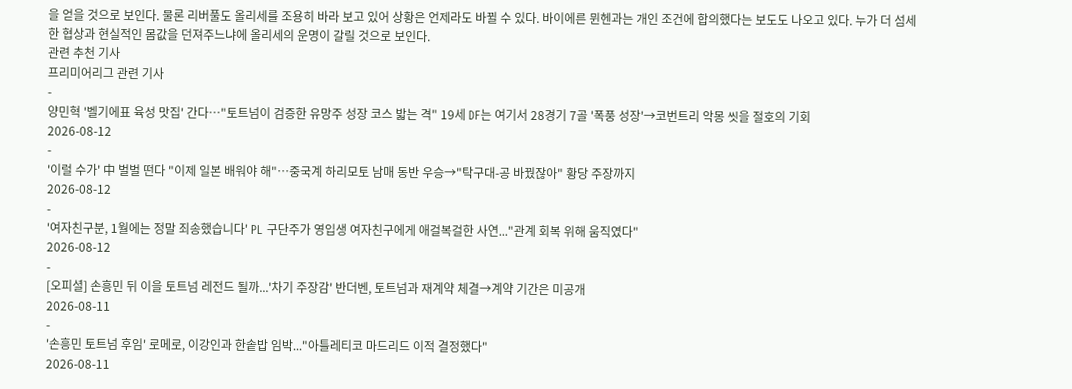을 얻을 것으로 보인다. 물론 리버풀도 올리세를 조용히 바라 보고 있어 상황은 언제라도 바뀔 수 있다. 바이에른 뮌헨과는 개인 조건에 합의했다는 보도도 나오고 있다. 누가 더 섬세한 협상과 현실적인 몸값을 던져주느냐에 올리세의 운명이 갈릴 것으로 보인다.
관련 추천 기사
프리미어리그 관련 기사
-
양민혁 '벨기에표 육성 맛집' 간다…"토트넘이 검증한 유망주 성장 코스 밟는 격" 19세 DF는 여기서 28경기 7골 '폭풍 성장'→코번트리 악몽 씻을 절호의 기회
2026-08-12
-
'이럴 수가' 中 벌벌 떤다 "이제 일본 배워야 해"…중국계 하리모토 남매 동반 우승→"탁구대-공 바꿨잖아" 황당 주장까지
2026-08-12
-
'여자친구분, 1월에는 정말 죄송했습니다' PL 구단주가 영입생 여자친구에게 애걸복걸한 사연..."관계 회복 위해 움직였다"
2026-08-12
-
[오피셜] 손흥민 뒤 이을 토트넘 레전드 될까...'차기 주장감' 반더벤, 토트넘과 재계약 체결→계약 기간은 미공개
2026-08-11
-
'손흥민 토트넘 후임' 로메로, 이강인과 한솥밥 임박..."아틀레티코 마드리드 이적 결정했다"
2026-08-11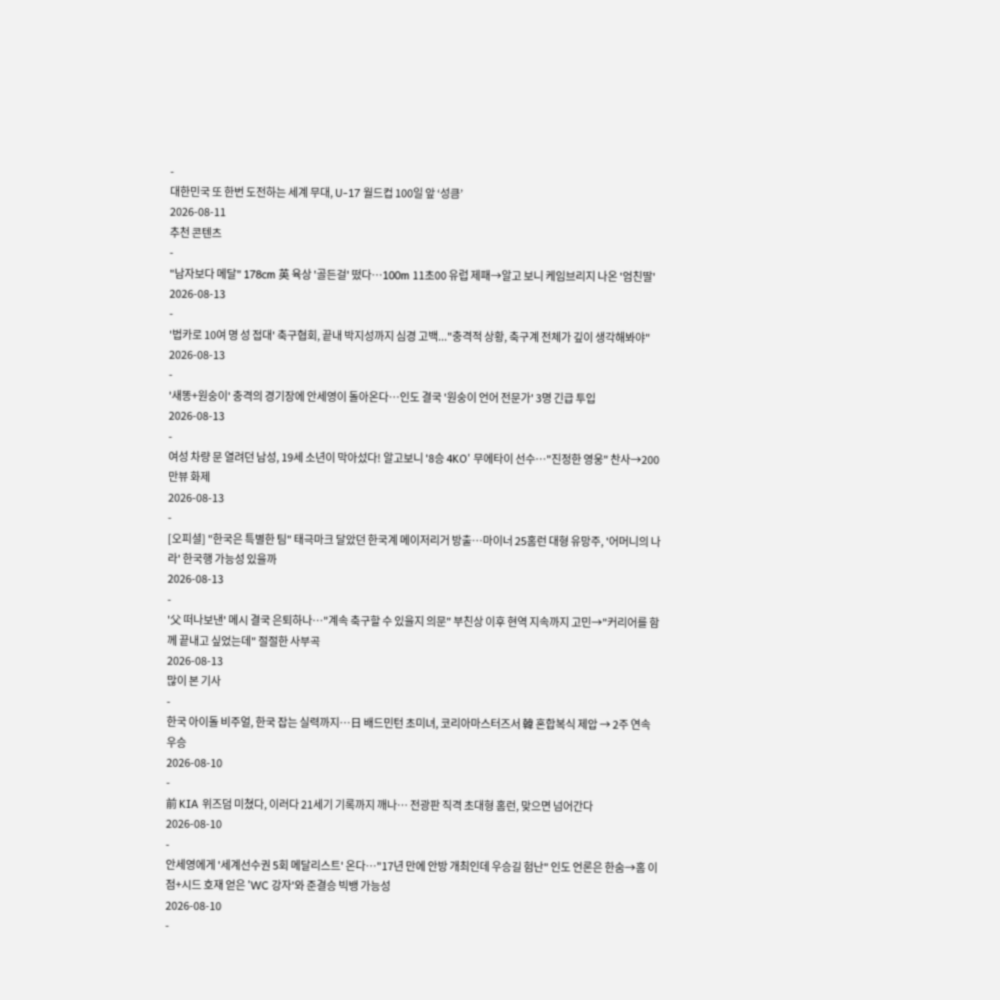-
대한민국 또 한번 도전하는 세계 무대, U-17 월드컵 100일 앞 ‘성큼’
2026-08-11
추천 콘텐츠
-
"남자보다 메달" 178cm 英 육상 '골든걸' 떴다…100m 11초00 유럽 제패→알고 보니 케임브리지 나온 '엄친딸'
2026-08-13
-
'법카로 10여 명 성 접대' 축구협회, 끝내 박지성까지 심경 고백..."충격적 상황, 축구계 전체가 깊이 생각해봐야"
2026-08-13
-
'새똥+원숭이' 충격의 경기장에 안세영이 돌아온다…인도 결국 '원숭이 언어 전문가' 3명 긴급 투입
2026-08-13
-
여성 차량 문 열려던 남성, 19세 소년이 막아섰다! 알고보니 '8승 4KO' 무에타이 선수…"진정한 영웅" 찬사→200만뷰 화제
2026-08-13
-
[오피셜] "한국은 특별한 팀" 태극마크 달았던 한국계 메이저리거 방출…마이너 25홈런 대형 유망주, '어머니의 나라' 한국행 가능성 있을까
2026-08-13
-
'父 떠나보낸' 메시 결국 은퇴하나…"계속 축구할 수 있을지 의문" 부친상 이후 현역 지속까지 고민→"커리어를 함께 끝내고 싶었는데" 절절한 사부곡
2026-08-13
많이 본 기사
-
한국 아이돌 비주얼, 한국 잡는 실력까지…日 배드민턴 초미녀, 코리아마스터즈서 韓 혼합복식 제압 → 2주 연속 우승
2026-08-10
-
前 KIA 위즈덤 미쳤다, 이러다 21세기 기록까지 깨나… 전광판 직격 초대형 홈런, 맞으면 넘어간다
2026-08-10
-
안세영에게 '세계선수권 5회 메달리스트' 온다…"17년 만에 안방 개최인데 우승길 험난" 인도 언론은 한숨→홈 이점+시드 호재 얻은 'WC 강자'와 준결승 빅뱅 가능성
2026-08-10
-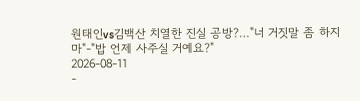원태인vs김백산 치열한 진실 공방?…"너 거짓말 좀 하지 마"-"밥 언제 사주실 거예요?"
2026-08-11
-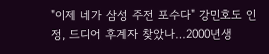"이제 네가 삼성 주전 포수다" 강민호도 인정, 드디어 후계자 찾았나…2000년생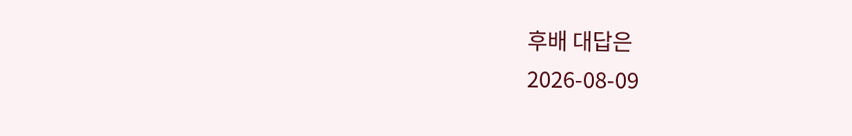후배 대답은
2026-08-09